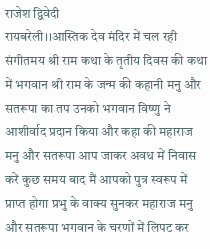राजेश द्विवेदी
रायबरेली।।आस्तिक देव मंदिर में चल रही संगीतमय श्री राम कथा के तृतीय दिवस की कथा में भगवान श्री राम के जन्म की कहानी मनु और सतरूपा का तप उनको भगवान विष्णु ने आशीर्वाद प्रदान किया और कहा की महाराज मनु और सतरूपा आप जाकर अवध में निवास करें कुछ समय बाद मैं आपको पुत्र स्वरूप में प्राप्त होगा प्रभु के वाक्य सुनकर महाराज मनु और सतरूपा भगवान के चरणों में लिपट कर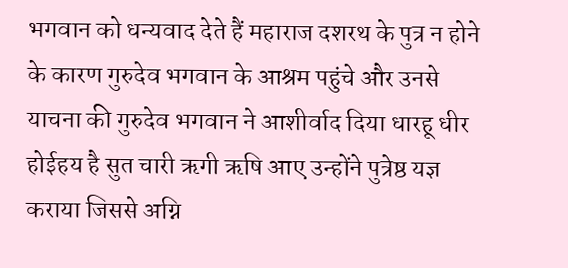भगवान को धन्यवाद देते हैं महाराज दशरथ के पुत्र न होने के कारण गुरुदेव भगवान के आश्रम पहुंचे और उनसे याचना की गुरुदेव भगवान ने आशीर्वाद दिया धारहू धीर होईहय है सुत चारी ऋगी ऋषि आए उन्होंने पुत्रेष्ठ यज्ञ कराया जिससे अग्नि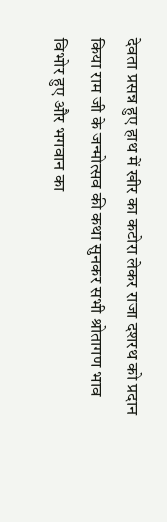देवता प्रसन्न हुए हाथ में खीर का कटोरा लेकर राजा दशरथ को प्रदान किया राम जी के जन्मोत्सव की कथा सुनकर सभी श्रोतागण भाव विभोर हुए और भगवान का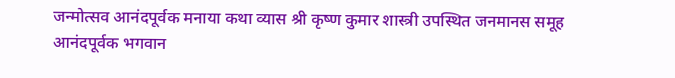जन्मोत्सव आनंदपूर्वक मनाया कथा व्यास श्री कृष्ण कुमार शास्त्री उपस्थित जनमानस समूह आनंदपूर्वक भगवान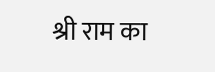श्री राम का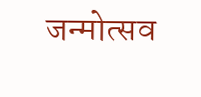जन्मोत्सव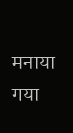मनाया गया